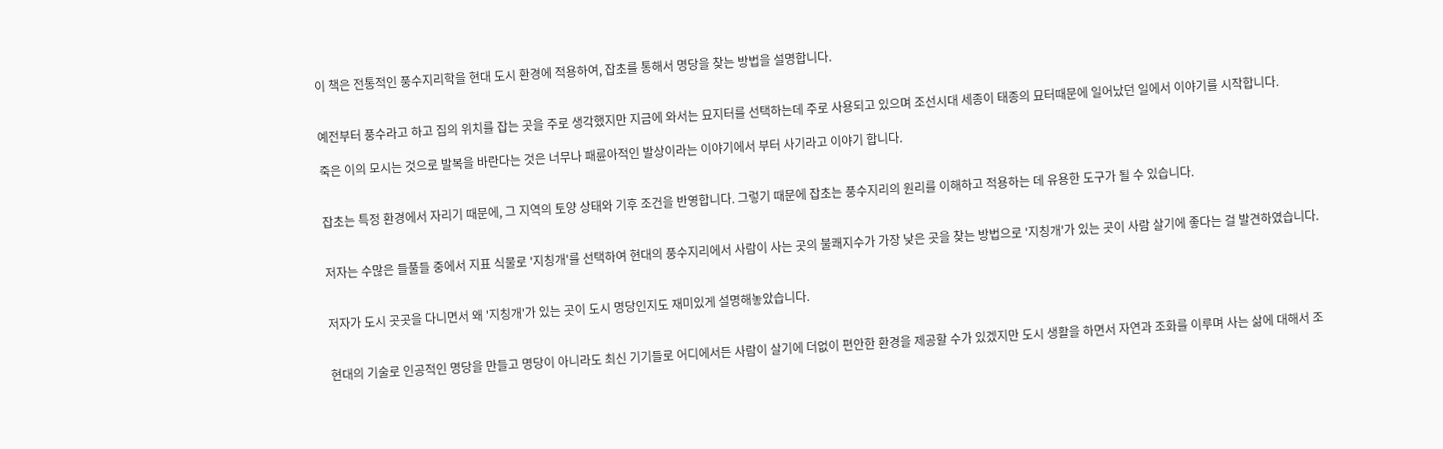이 책은 전통적인 풍수지리학을 현대 도시 환경에 적용하여, 잡초를 통해서 명당을 찾는 방법을 설명합니다.


예전부터 풍수라고 하고 집의 위치를 잡는 곳을 주로 생각했지만 지금에 와서는 묘지터를 선택하는데 주로 사용되고 있으며 조선시대 세종이 태종의 묘터때문에 일어났던 일에서 이야기를 시작합니다.

죽은 이의 모시는 것으로 발복을 바란다는 것은 너무나 패륜아적인 발상이라는 이야기에서 부터 사기라고 이야기 합니다.


잡초는 특정 환경에서 자리기 때문에, 그 지역의 토양 상태와 기후 조건을 반영합니다. 그렇기 때문에 잡초는 풍수지리의 원리를 이해하고 적용하는 데 유용한 도구가 될 수 있습니다.


저자는 수많은 들풀들 중에서 지표 식물로 '지칭개'를 선택하여 현대의 풍수지리에서 사람이 사는 곳의 불쾌지수가 가장 낮은 곳을 찾는 방법으로 '지칭개'가 있는 곳이 사람 살기에 좋다는 걸 발견하였습니다.


저자가 도시 곳곳을 다니면서 왜 '지칭개'가 있는 곳이 도시 명당인지도 재미있게 설명해놓았습니다.


현대의 기술로 인공적인 명당을 만들고 명당이 아니라도 최신 기기들로 어디에서든 사람이 살기에 더없이 편안한 환경을 제공할 수가 있겠지만 도시 생활을 하면서 자연과 조화를 이루며 사는 삶에 대해서 조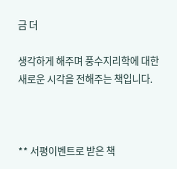금 더

생각하게 해주며 풍수지리학에 대한 새로운 시각을 전해주는 책입니다.



** 서평이벤트로 받은 책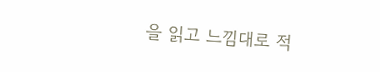을 읽고 느낌대로 적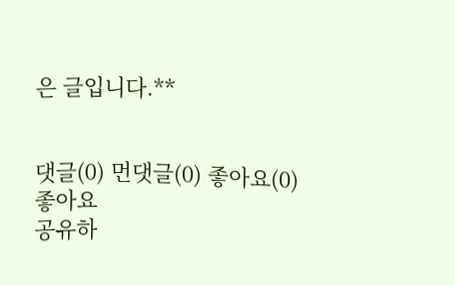은 글입니다.**


댓글(0) 먼댓글(0) 좋아요(0)
좋아요
공유하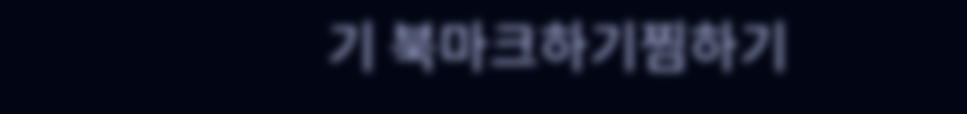기 북마크하기찜하기